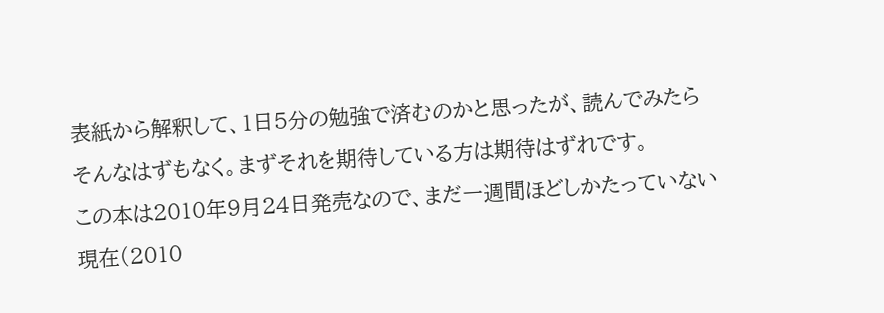表紙から解釈して、1日5分の勉強で済むのかと思ったが、読んでみたらそんなはずもなく。まずそれを期待している方は期待はずれです。
この本は2010年9月24日発売なので、まだ一週間ほどしかたっていない現在(2010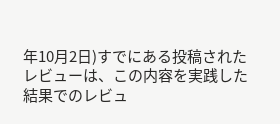年10月2日)すでにある投稿されたレビューは、この内容を実践した結果でのレビュ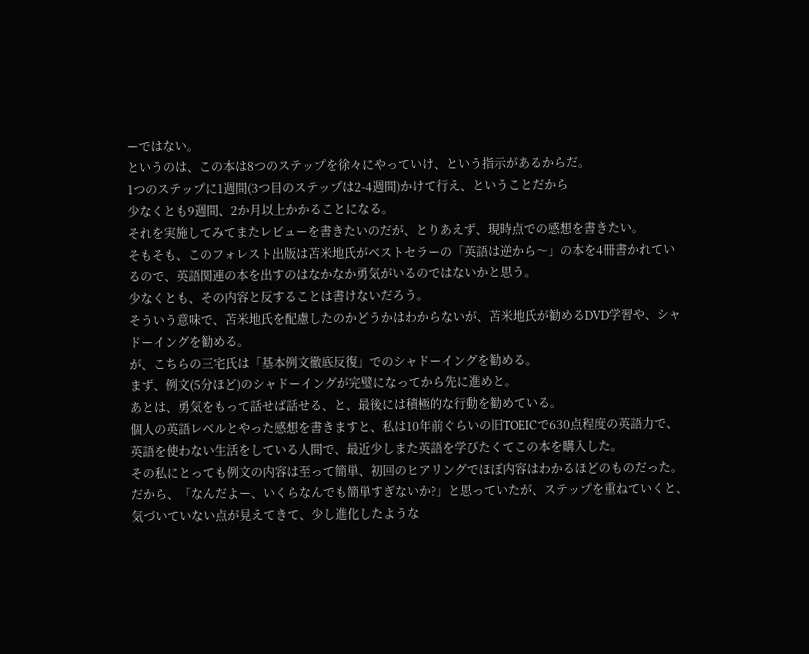ーではない。
というのは、この本は8つのステップを徐々にやっていけ、という指示があるからだ。
1つのステップに1週間(3つ目のステップは2-4週間)かけて行え、ということだから
少なくとも9週間、2か月以上かかることになる。
それを実施してみてまたレビューを書きたいのだが、とりあえず、現時点での感想を書きたい。
そもそも、このフォレスト出版は苫米地氏がベストセラーの「英語は逆から〜」の本を4冊書かれているので、英語関連の本を出すのはなかなか勇気がいるのではないかと思う。
少なくとも、その内容と反することは書けないだろう。
そういう意味で、苫米地氏を配慮したのかどうかはわからないが、苫米地氏が勧めるDVD学習や、シャドーイングを勧める。
が、こちらの三宅氏は「基本例文徹底反復」でのシャドーイングを勧める。
まず、例文(5分ほど)のシャドーイングが完璧になってから先に進めと。
あとは、勇気をもって話せば話せる、と、最後には積極的な行動を勧めている。
個人の英語レベルとやった感想を書きますと、私は10年前ぐらいの旧TOEICで630点程度の英語力で、英語を使わない生活をしている人間で、最近少しまた英語を学びたくてこの本を購入した。
その私にとっても例文の内容は至って簡単、初回のヒアリングでほぼ内容はわかるほどのものだった。
だから、「なんだよー、いくらなんでも簡単すぎないか?」と思っていたが、ステップを重ねていくと、気づいていない点が見えてきて、少し進化したような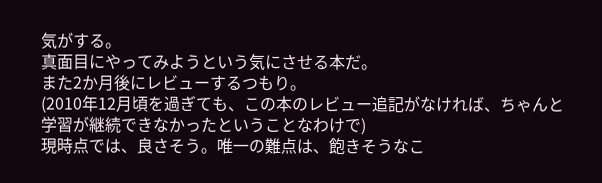気がする。
真面目にやってみようという気にさせる本だ。
また2か月後にレビューするつもり。
(2010年12月頃を過ぎても、この本のレビュー追記がなければ、ちゃんと学習が継続できなかったということなわけで)
現時点では、良さそう。唯一の難点は、飽きそうなこ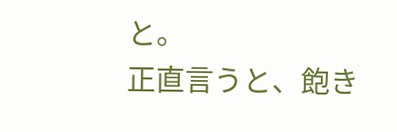と。
正直言うと、飽き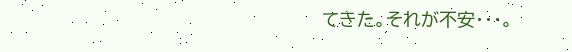てきた。それが不安・・・。